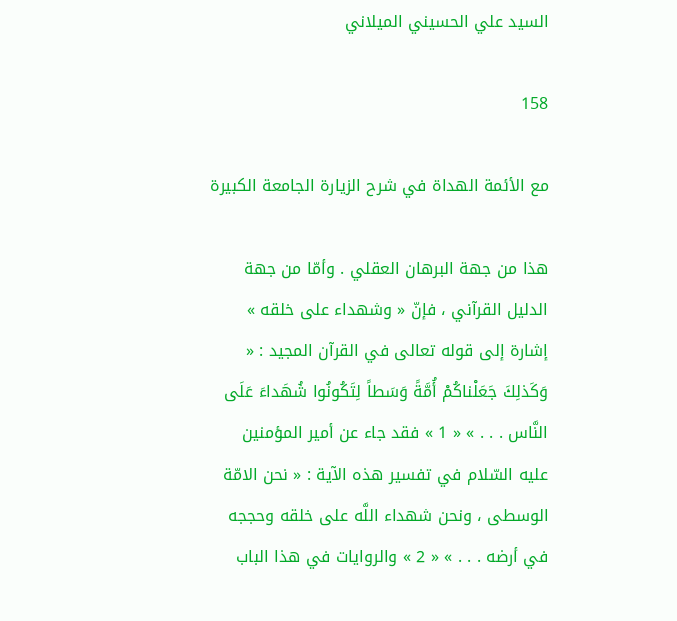السيد علي الحسيني الميلاني

158

مع الأئمة الهداة في شرح الزيارة الجامعة الكبيرة

هذا من جهة البرهان العقلي . وأمّا من جهة الدليل القرآني ، فإنّ « وشهداء على خلقه » إشارة إلى قوله تعالى في القرآن المجيد : « وَكَذلِكَ جَعَلْناكُمْ أُمَّةً وَسَطاً لِتَكُونُوا شُهَداءَ عَلَى النَّاس . . . » « 1 » فقد جاء عن أمير المؤمنين عليه السّلام في تفسير هذه الآية : « نحن الامّة الوسطى ، ونحن شهداء اللَّه على خلقه وحججه في أرضه . . . » « 2 » والروايات في هذا الباب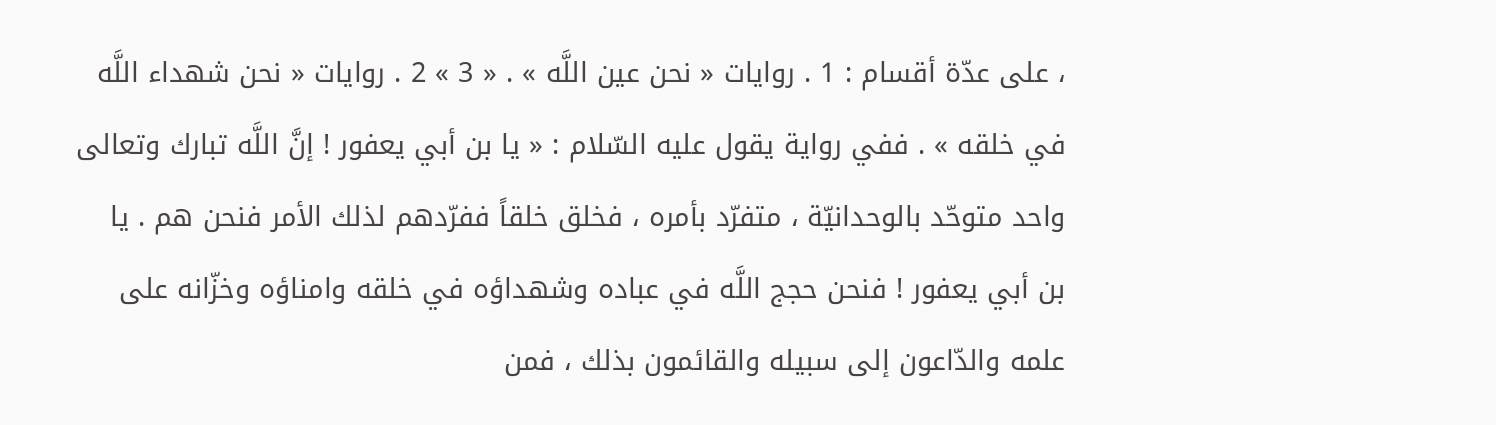، على عدّة أقسام : 1 . روايات « نحن عين اللَّه » . « 3 » 2 . روايات « نحن شهداء اللَّه في خلقه » . ففي رواية يقول عليه السّلام : « يا بن أبي يعفور ! إنَّ اللَّه تبارك وتعالى واحد متوحّد بالوحدانيّة ، متفرّد بأمره ، فخلق خلقاً ففرّدهم لذلك الأمر فنحن هم . يا بن أبي يعفور ! فنحن حجج اللَّه في عباده وشهداؤه في خلقه وامناؤه وخزّانه على علمه والدّاعون إلى سبيله والقائمون بذلك ، فمن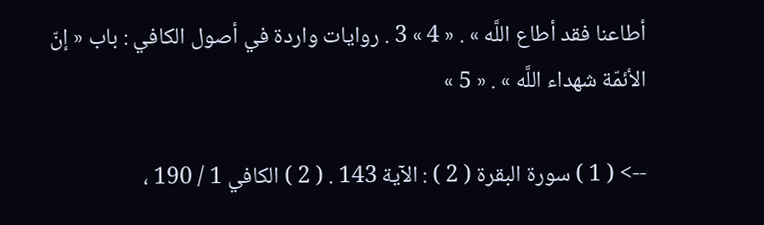أطاعنا فقد أطاع اللَّه » . « 4 » 3 . روايات واردة في أصول الكافي : باب « إنّ الأئمّة شهداء اللَّه » . « 5 »

--> ( 1 ) سورة البقرة ( 2 ) : الآية 143 . ( 2 ) الكافي 1 / 190 ،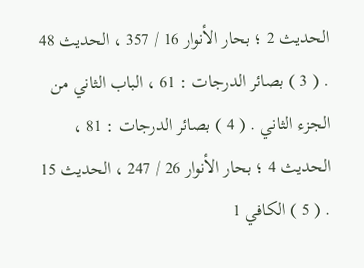الحديث 2 ؛ بحار الأنوار 16 / 357 ، الحديث 48 . ( 3 ) بصائر الدرجات : 61 ، الباب الثاني من الجزء الثاني . ( 4 ) بصائر الدرجات : 81 ، الحديث 4 ؛ بحار الأنوار 26 / 247 ، الحديث 15 . ( 5 ) الكافي 1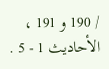/ 190 و 191 ، الأحاديث 1 - 5 .